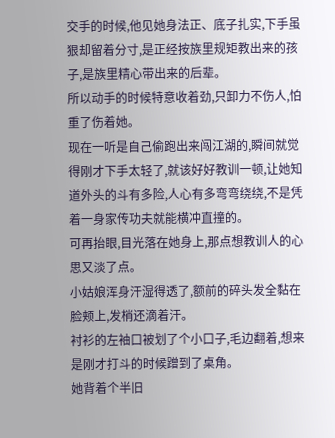交手的时候,他见她身法正、底子扎实,下手虽狠却留着分寸,是正经按族里规矩教出来的孩子,是族里精心带出来的后辈。
所以动手的时候特意收着劲,只卸力不伤人,怕重了伤着她。
现在一听是自己偷跑出来闯江湖的,瞬间就觉得刚才下手太轻了,就该好好教训一顿,让她知道外头的斗有多险,人心有多弯弯绕绕,不是凭着一身家传功夫就能横冲直撞的。
可再抬眼,目光落在她身上,那点想教训人的心思又淡了点。
小姑娘浑身汗湿得透了,额前的碎头发全黏在脸颊上,发梢还滴着汗。
衬衫的左袖口被划了个小口子,毛边翻着,想来是刚才打斗的时候蹭到了桌角。
她背着个半旧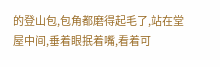的登山包,包角都磨得起毛了,站在堂屋中间,垂着眼抿着嘴,看着可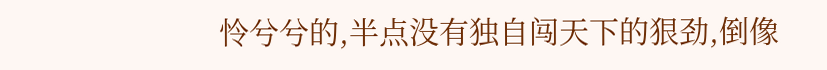怜兮兮的,半点没有独自闯天下的狠劲,倒像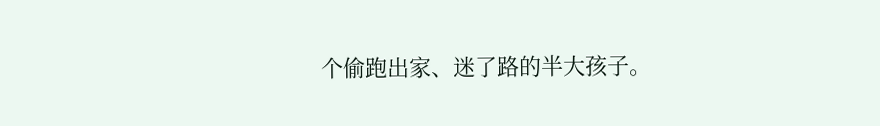个偷跑出家、迷了路的半大孩子。